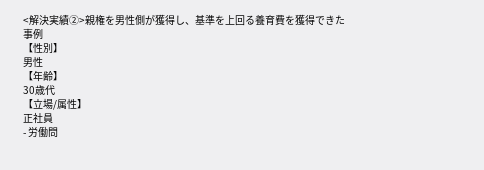<解決実績②>親権を男性側が獲得し、基準を上回る養育費を獲得できた事例
【性別】
男性
【年齢】
30歳代
【立場/属性】
正社員
- 労働問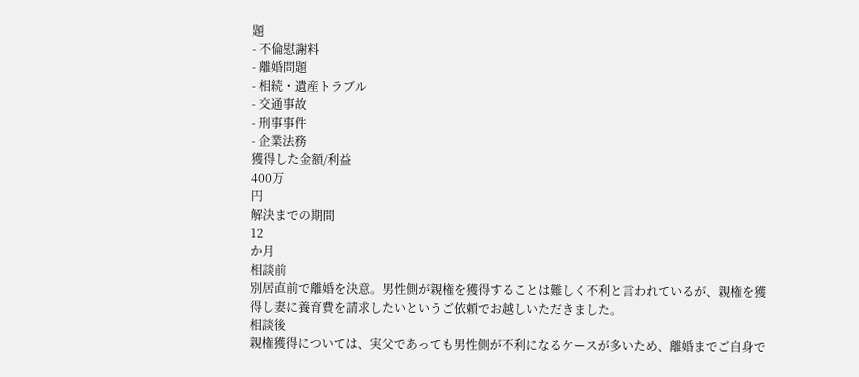題
- 不倫慰謝料
- 離婚問題
- 相続・遺産トラブル
- 交通事故
- 刑事事件
- 企業法務
獲得した金額/利益
400万
円
解決までの期間
12
か月
相談前
別居直前で離婚を決意。男性側が親権を獲得することは難しく不利と言われているが、親権を獲得し妻に養育費を請求したいというご依頼でお越しいただきました。
相談後
親権獲得については、実父であっても男性側が不利になるケースが多いため、離婚までご自身で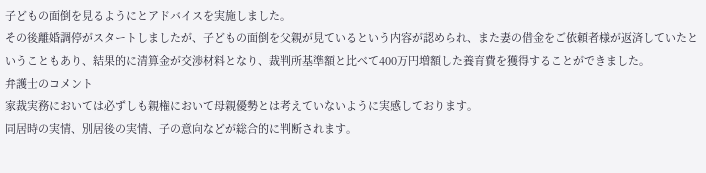子どもの面倒を見るようにとアドバイスを実施しました。
その後離婚調停がスタートしましたが、子どもの面倒を父親が見ているという内容が認められ、また妻の借金をご依頼者様が返済していたということもあり、結果的に清算金が交渉材料となり、裁判所基準額と比べて400万円増額した養育費を獲得することができました。
弁護士のコメント
家裁実務においては必ずしも親権において母親優勢とは考えていないように実感しております。
同居時の実情、別居後の実情、子の意向などが総合的に判断されます。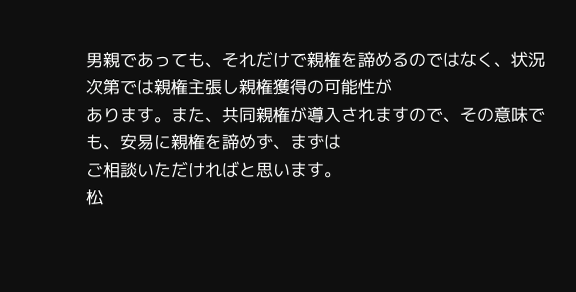男親であっても、それだけで親権を諦めるのではなく、状況次第では親権主張し親権獲得の可能性が
あります。また、共同親権が導入されますので、その意味でも、安易に親権を諦めず、まずは
ご相談いただければと思います。
松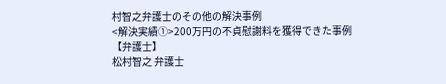村智之弁護士のその他の解決事例
<解決実績①>200万円の不貞慰謝料を獲得できた事例
【弁護士】
松村智之 弁護士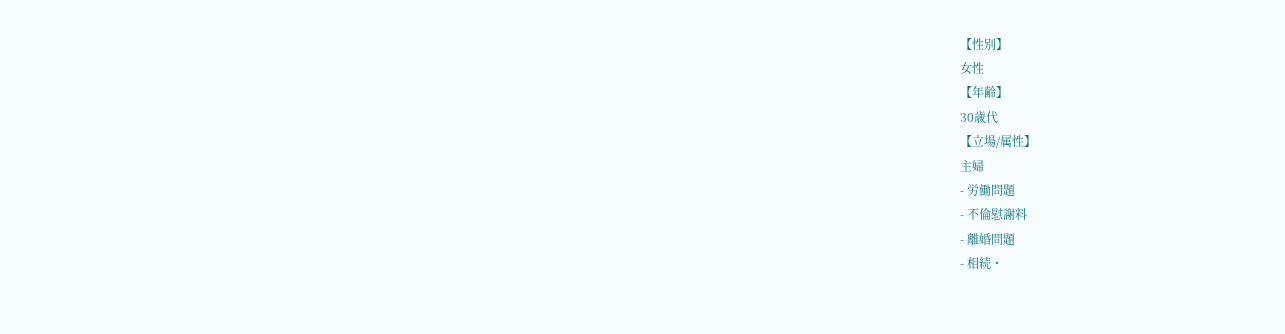【性別】
女性
【年齢】
30歳代
【立場/属性】
主婦
- 労働問題
- 不倫慰謝料
- 離婚問題
- 相続・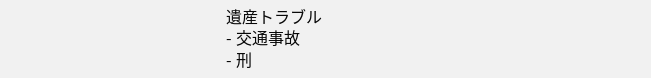遺産トラブル
- 交通事故
- 刑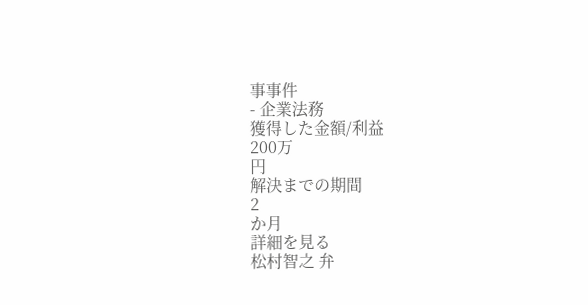事事件
- 企業法務
獲得した金額/利益
200万
円
解決までの期間
2
か月
詳細を見る
松村智之 弁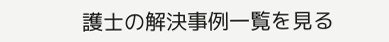護士の解決事例一覧を見る